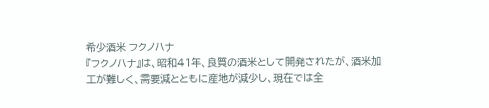希少酒米 フクノハナ
『フクノハナ』は、昭和41年、良質の酒米として開発されたが、酒米加工が難しく、需要減とともに産地が減少し、現在では全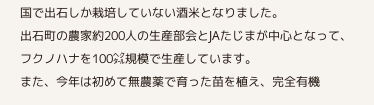国で出石しか栽培していない酒米となりました。
出石町の農家約200人の生産部会とJAたじまが中心となって、 フクノハナを100㌶規模で生産しています。
また、今年は初めて無農薬で育った苗を植え、完全有機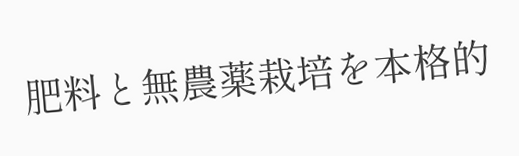肥料と無農薬栽培を本格的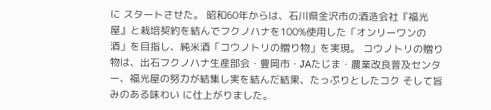に スタートさせた。 昭和60年からは、石川県金沢市の酒造会社『福光屋』と栽培契約を結んでフクノハナを100%使用した「オンリーワンの酒」を目指し、純米酒「コウノトリの贈り物」を実現。 コウノトリの贈り物は、出石フクノハナ生産部会・豊岡市・JAたじま・農業改良普及センター、福光屋の努力が結集し実を結んだ結果、たっぷりとしたコク そして旨みのある味わい に仕上がりました。